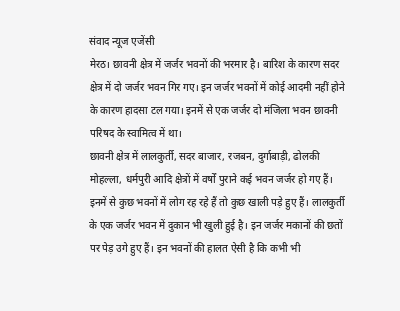संवाद न्यूज एजेंसी
मेरठ। छावनी क्षेत्र में जर्जर भवनों की भरमार है। बारिश के कारण सदर क्षेत्र में दो जर्जर भवन गिर गए। इन जर्जर भवनों में कोई आदमी नहीं होने के कारण हादसा टल गया। इनमें से एक जर्जर दो मंजिला भवन छावनी परिषद के स्वामित्व में था।
छावनी क्षेत्र में लालकुर्ती, सदर बाजार, रजबन, दुर्गाबाड़ी, ढोलकी मोहल्ला, धर्मपुरी आदि क्षेत्रों में वर्षों पुराने कई भवन जर्जर हो गए हैं। इनमें से कुछ भवनों में लोग रह रहे हैं तो कुछ खाली पड़े हुए हैं। लालकुर्ती के एक जर्जर भवन में दुकान भी खुली हुई है। इन जर्जर मकानों की छतों पर पेड़ उगे हुए हैं। इन भवनों की हालत ऐसी है कि कभी भी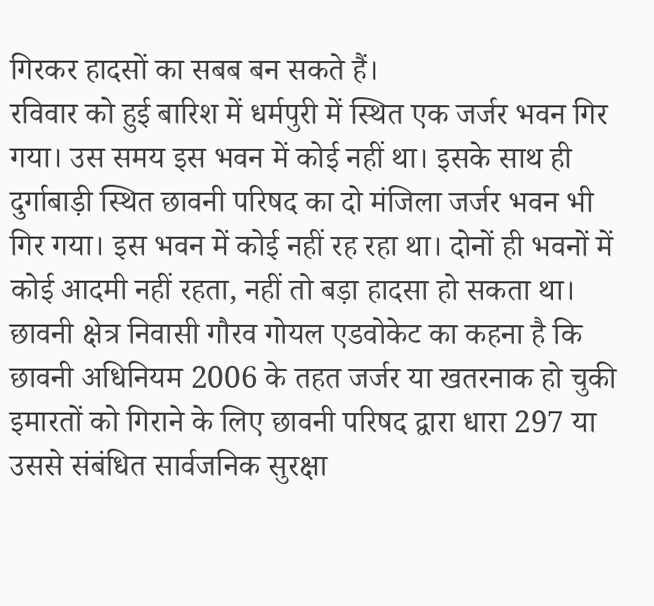गिरकर हादसों का सबब बन सकते हैं।
रविवार को हुई बारिश में धर्मपुरी में स्थित एक जर्जर भवन गिर गया। उस समय इस भवन में कोई नहीं था। इसके साथ ही दुर्गाबाड़ी स्थित छावनी परिषद का दो मंजिला जर्जर भवन भी गिर गया। इस भवन में कोई नहीं रह रहा था। दोनों ही भवनों में कोई आदमी नहीं रहता, नहीं तो बड़ा हादसा हो सकता था।
छावनी क्षेत्र निवासी गौरव गोयल एडवोकेट का कहना है कि छावनी अधिनियम 2006 के तहत जर्जर या खतरनाक हो चुकी इमारतों को गिराने के लिए छावनी परिषद द्वारा धारा 297 या उससे संबंधित सार्वजनिक सुरक्षा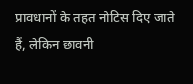प्रावधानों के तहत नोटिस दिए जाते हैं, लेकिन छावनी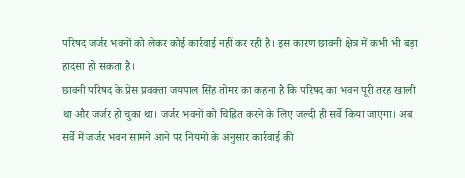परिषद जर्जर भवनों को लेकर कोई कार्रवाई नहीं कर रही है। इस कारण छावनी क्षेत्र में कभी भी बड़ा हादसा हो सकता है।
छावनी परिषद के प्रेस प्रवक्ता जयपाल सिंह तोमर का कहना है कि परिषद का भवन पूरी तरह खाली था और जर्जर हो चुका था। जर्जर भवनों को चिह्नित करने के लिए जल्दी ही सर्वे किया जाएगा। अब सर्वे में जर्जर भवन सामने आने पर नियमों के अनुसार कार्रवाई की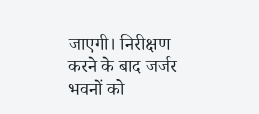जाएगी। निरीक्षण करने के बाद जर्जर भवनों को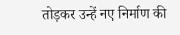तोड़कर उन्हें नए निर्माण की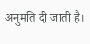अनुमति दी जाती है।